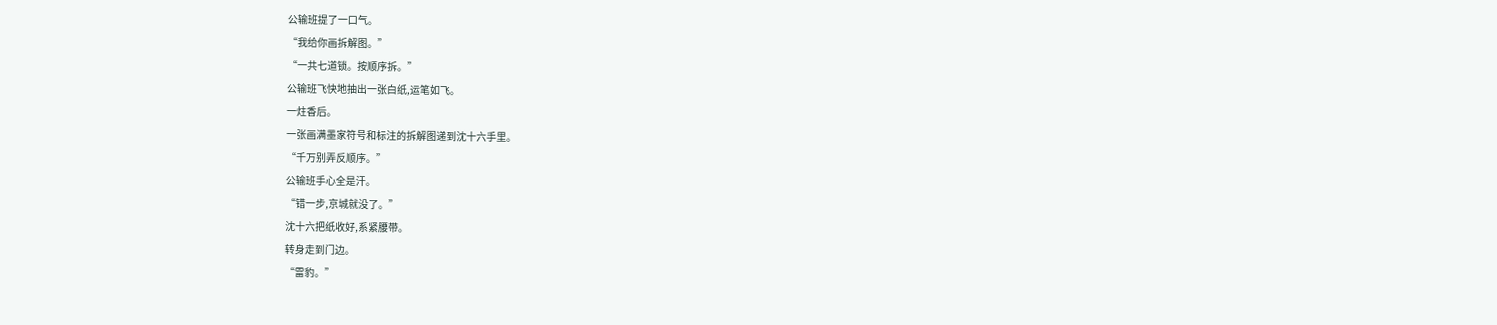公输班提了一口气。
“我给你画拆解图。”
“一共七道锁。按顺序拆。”
公输班飞快地抽出一张白纸,运笔如飞。
一炷香后。
一张画满墨家符号和标注的拆解图递到沈十六手里。
“千万别弄反顺序。”
公输班手心全是汗。
“错一步,京城就没了。”
沈十六把纸收好,系紧腰带。
转身走到门边。
“雷豹。”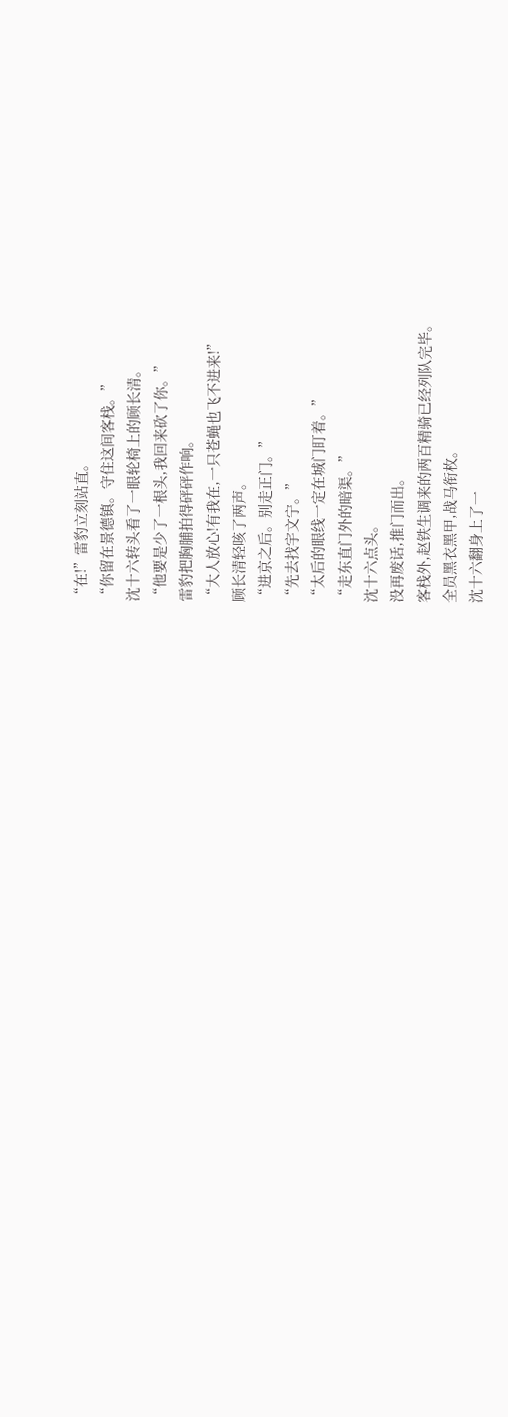“在!”雷豹立刻站直。
“你留在景德镇。守住这间客栈。”
沈十六转头看了一眼轮椅上的顾长清。
“他要是少了一根头,我回来砍了你。”
雷豹把胸脯拍得砰砰作响。
“大人放心!有我在,一只苍蝇也飞不进来!”
顾长清轻咳了两声。
“进京之后。别走正门。”
“先去找宇文宁。”
“太后的眼线一定在城门盯着。”
“走东直门外的暗渠。”
沈十六点头。
没再废话,推门而出。
客栈外,赵铁生调来的两百精骑已经列队完毕。
全员黑衣黑甲,战马衔枚。
沈十六翻身上了一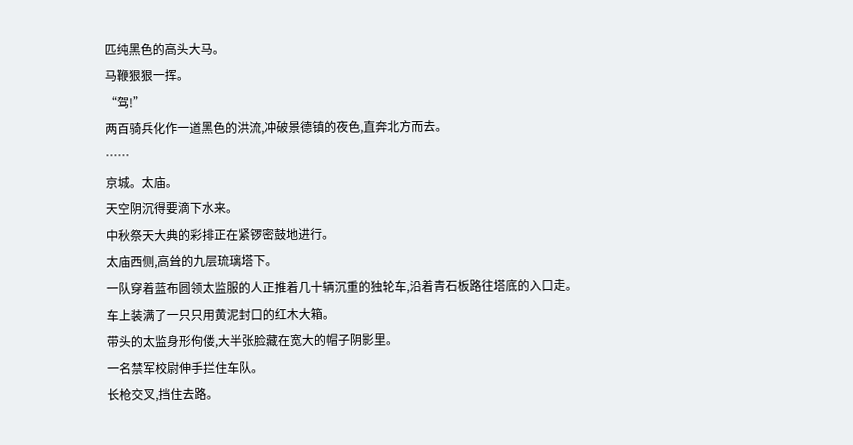匹纯黑色的高头大马。
马鞭狠狠一挥。
“驾!”
两百骑兵化作一道黑色的洪流,冲破景德镇的夜色,直奔北方而去。
……
京城。太庙。
天空阴沉得要滴下水来。
中秋祭天大典的彩排正在紧锣密鼓地进行。
太庙西侧,高耸的九层琉璃塔下。
一队穿着蓝布圆领太监服的人正推着几十辆沉重的独轮车,沿着青石板路往塔底的入口走。
车上装满了一只只用黄泥封口的红木大箱。
带头的太监身形佝偻,大半张脸藏在宽大的帽子阴影里。
一名禁军校尉伸手拦住车队。
长枪交叉,挡住去路。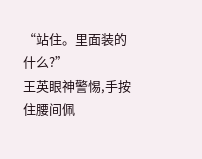“站住。里面装的什么?”
王英眼神警惕,手按住腰间佩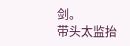剑。
带头太监抬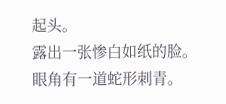起头。
露出一张惨白如纸的脸。
眼角有一道蛇形刺青。